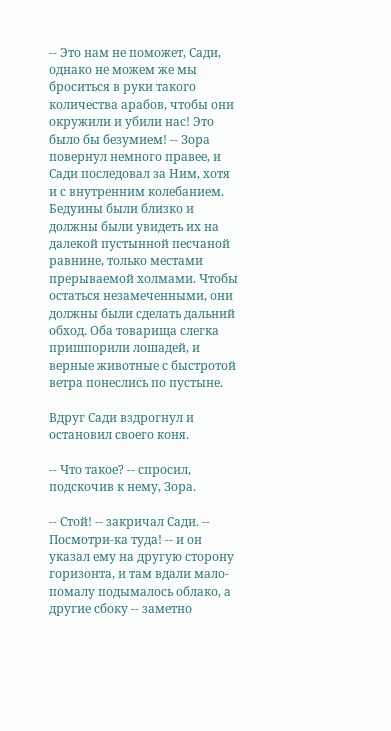-- Это нам не поможет, Сади, однако не можем же мы броситься в руки такого количества арабов, чтобы они окружили и убили нас! Это было бы безумием! -- Зора повернул немного правее, и Сади последовал за Ним, хотя и с внутренним колебанием. Бедуины были близко и должны были увидеть их на далекой пустынной песчаной равнине, только местами прерываемой холмами. Чтобы остаться незамеченными, они должны были сделать дальний обход. Оба товарища слегка пришпорили лошадей, и верные животные с быстротой ветра понеслись по пустыне.

Вдруг Сади вздрогнул и остановил своего коня.

-- Что такое? -- спросил, подскочив к нему, Зора.

-- Стой! -- закричал Сади. -- Посмотри-ка туда! -- и он указал ему на другую сторону горизонта, и там вдали мало-помалу подымалось облако, а другие сбоку -- заметно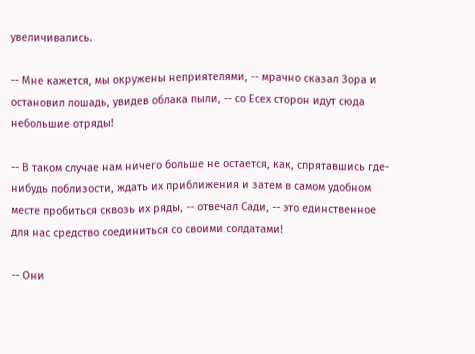увеличивались.

-- Мне кажется, мы окружены неприятелями, -- мрачно сказал Зора и остановил лошадь, увидев облака пыли, -- со Есех сторон идут сюда небольшие отряды!

-- В таком случае нам ничего больше не остается, как, спрятавшись где-нибудь поблизости, ждать их приближения и затем в самом удобном месте пробиться сквозь их ряды, -- отвечал Сади, -- это единственное для нас средство соединиться со своими солдатами!

-- Они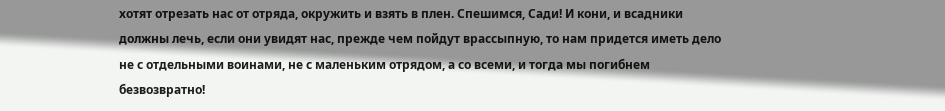хотят отрезать нас от отряда, окружить и взять в плен. Спешимся, Сади! И кони, и всадники должны лечь, если они увидят нас, прежде чем пойдут врассыпную, то нам придется иметь дело не с отдельными воинами, не с маленьким отрядом, а со всеми, и тогда мы погибнем безвозвратно!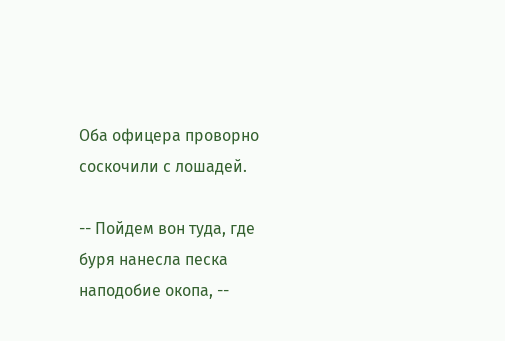Оба офицера проворно соскочили с лошадей.

-- Пойдем вон туда, где буря нанесла песка наподобие окопа, --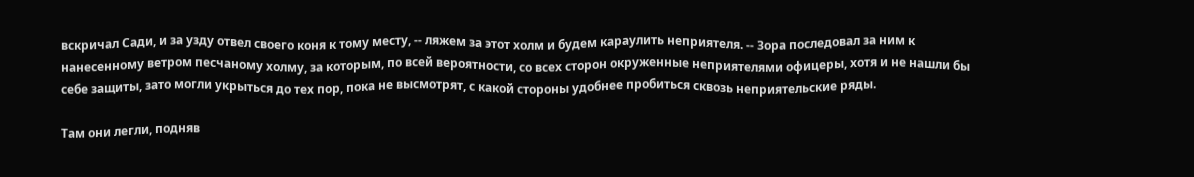вскричал Сади, и за узду отвел своего коня к тому месту, -- ляжем за этот холм и будем караулить неприятеля. -- Зора последовал за ним к нанесенному ветром песчаному холму, за которым, по всей вероятности, со всех сторон окруженные неприятелями офицеры, хотя и не нашли бы себе защиты, зато могли укрыться до тех пор, пока не высмотрят, с какой стороны удобнее пробиться сквозь неприятельские ряды.

Там они легли, подняв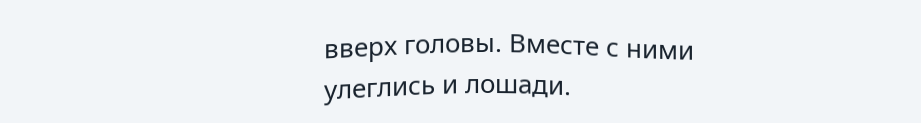вверх головы. Вместе с ними улеглись и лошади.